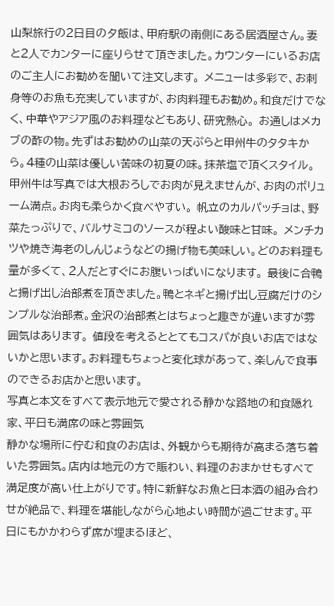山梨旅行の2日目の夕飯は、甲府駅の南側にある居酒屋さん。妻と2人でカンターに座りらせて頂きました。カウンターにいるお店のご主人にお勧めを聞いて注文します。 メニューは多彩で、お刺身等のお魚も充実していますが、お肉料理もお勧め。和食だけでなく、中華やアジア風のお料理などもあり、研究熱心。 お通しはメカブの酢の物。先ずはお勧めの山菜の天ぷらと甲州牛のタタキから。4種の山菜は優しい苦味の初夏の味。抹茶塩で頂くスタイル。甲州牛は写真では大根おろしでお肉が見えませんが、お肉のボリューム満点。お肉も柔らかく食べやすい。 帆立のカルパッチョは、野菜たっぷりで、バルサミコのソースが程よい酸味と甘味。 メンチカツや焼き海老のしんじょうなどの揚げ物も美味しい。どのお料理も量が多くて、2人だとすぐにお腹いっぱいになります。 最後に合鴨と揚げ出し治部煮を頂きました。鴨とネギと揚げ出し豆腐だけのシンプルな治部煮。金沢の治部煮とはちょっと趣きが違いますが雰囲気はあります。 値段を考えるととてもコスパが良いお店ではないかと思います。お料理もちょっと変化球があって、楽しんで食事のできるお店かと思います。
写真と本文をすべて表示地元で愛される静かな路地の和食隠れ家、平日も満席の味と雰囲気
静かな場所に佇む和食のお店は、外観からも期待が高まる落ち着いた雰囲気。店内は地元の方で賑わい、料理のおまかせもすべて満足度が高い仕上がりです。特に新鮮なお魚と日本酒の組み合わせが絶品で、料理を堪能しながら心地よい時間が過ごせます。平日にもかかわらず席が埋まるほど、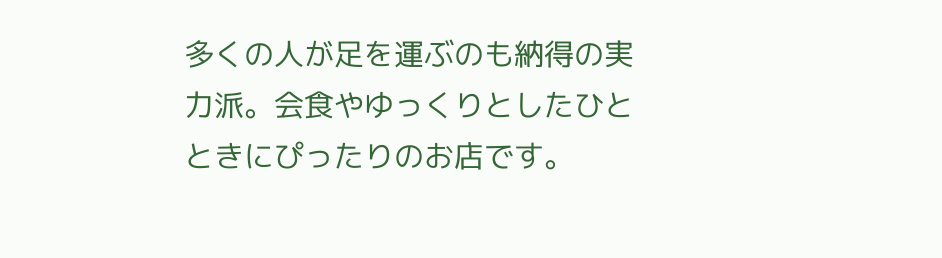多くの人が足を運ぶのも納得の実力派。会食やゆっくりとしたひとときにぴったりのお店です。